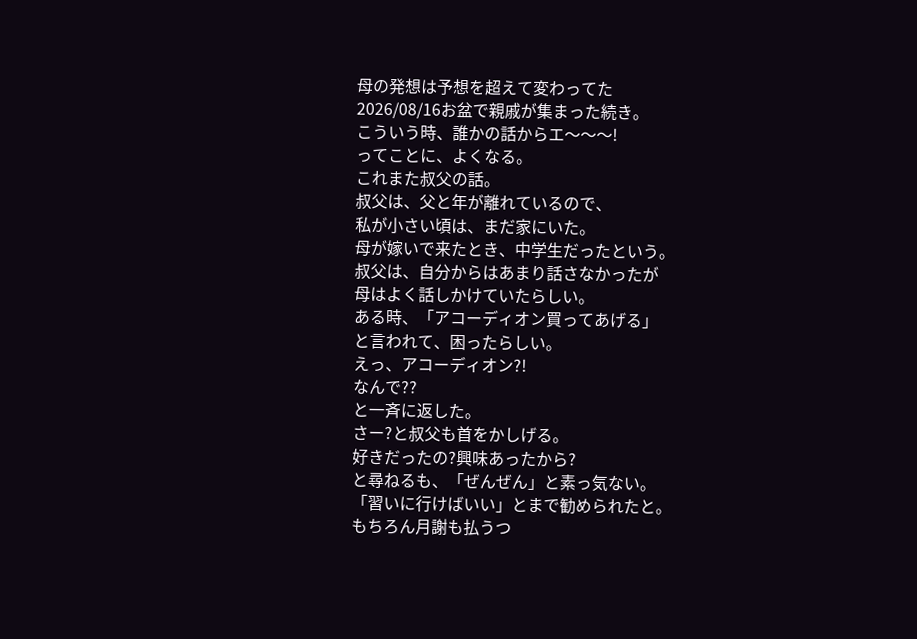母の発想は予想を超えて変わってた
2026/08/16お盆で親戚が集まった続き。
こういう時、誰かの話からエ〜〜〜!
ってことに、よくなる。
これまた叔父の話。
叔父は、父と年が離れているので、
私が小さい頃は、まだ家にいた。
母が嫁いで来たとき、中学生だったという。
叔父は、自分からはあまり話さなかったが
母はよく話しかけていたらしい。
ある時、「アコーディオン買ってあげる」
と言われて、困ったらしい。
えっ、アコーディオン?!
なんで??
と一斉に返した。
さー?と叔父も首をかしげる。
好きだったの?興味あったから?
と尋ねるも、「ぜんぜん」と素っ気ない。
「習いに行けばいい」とまで勧められたと。
もちろん月謝も払うつ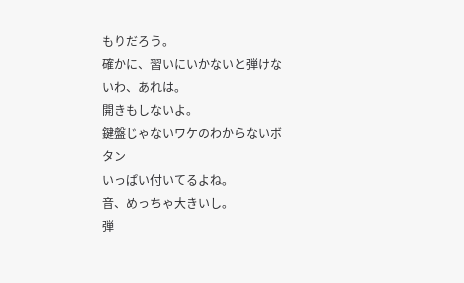もりだろう。
確かに、習いにいかないと弾けないわ、あれは。
開きもしないよ。
鍵盤じゃないワケのわからないボタン
いっぱい付いてるよね。
音、めっちゃ大きいし。
弾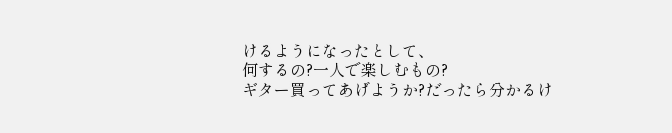けるようになったとして、
何するの?一人で楽しむもの?
ギター買ってあげようか?だったら分かるけ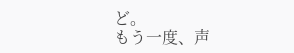ど。
もう一度、声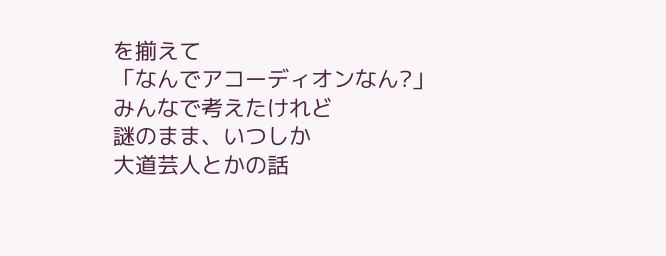を揃えて
「なんでアコーディオンなん?」
みんなで考えたけれど
謎のまま、いつしか
大道芸人とかの話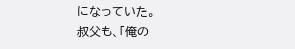になっていた。
叔父も、「俺の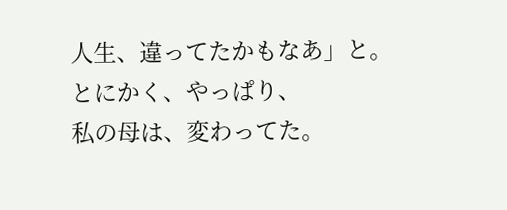人生、違ってたかもなあ」と。
とにかく、やっぱり、
私の母は、変わってた。